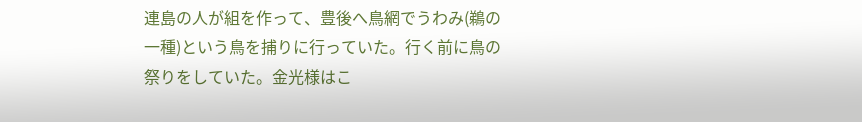連島の人が組を作って、豊後へ鳥網でうわみ(鵜の一種)という鳥を捕りに行っていた。行く前に鳥の祭りをしていた。金光様はこ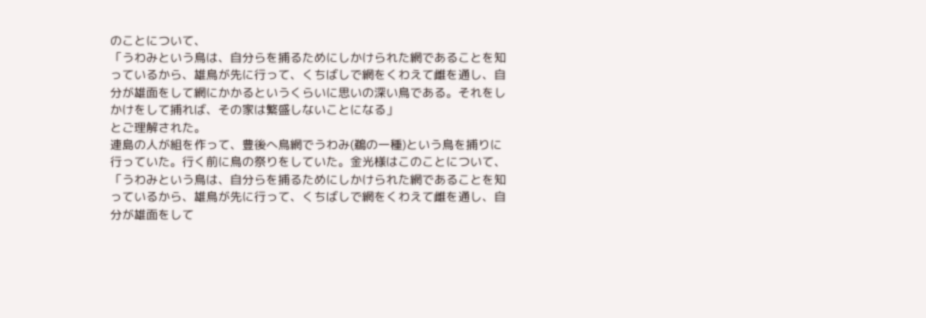のことについて、
「うわみという鳥は、自分らを捕るためにしかけられた網であることを知っているから、雄鳥が先に行って、くちばしで網をくわえて雌を通し、自分が雄面をして網にかかるというくらいに思いの深い鳥である。それをしかけをして捕れば、その家は繁盛しないことになる」
とご理解された。
連島の人が組を作って、豊後へ鳥網でうわみ(鵜の一種)という鳥を捕りに行っていた。行く前に鳥の祭りをしていた。金光様はこのことについて、
「うわみという鳥は、自分らを捕るためにしかけられた網であることを知っているから、雄鳥が先に行って、くちばしで網をくわえて雌を通し、自分が雄面をして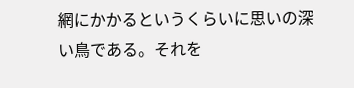網にかかるというくらいに思いの深い鳥である。それを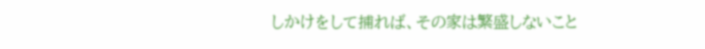しかけをして捕れば、その家は繁盛しないこと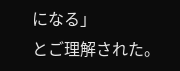になる」
とご理解された。